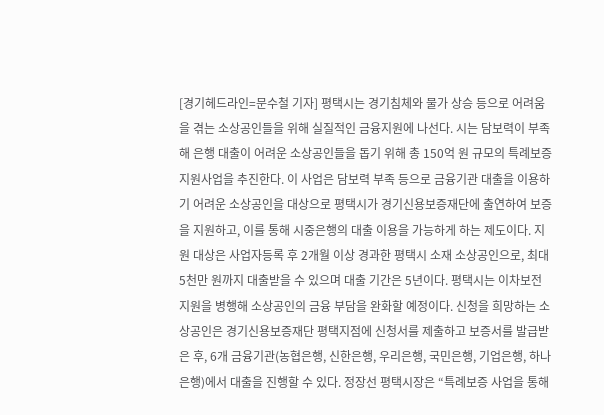[경기헤드라인=문수철 기자] 평택시는 경기침체와 물가 상승 등으로 어려움을 겪는 소상공인들을 위해 실질적인 금융지원에 나선다. 시는 담보력이 부족해 은행 대출이 어려운 소상공인들을 돕기 위해 총 150억 원 규모의 특례보증 지원사업을 추진한다. 이 사업은 담보력 부족 등으로 금융기관 대출을 이용하기 어려운 소상공인을 대상으로 평택시가 경기신용보증재단에 출연하여 보증을 지원하고, 이를 통해 시중은행의 대출 이용을 가능하게 하는 제도이다. 지원 대상은 사업자등록 후 2개월 이상 경과한 평택시 소재 소상공인으로, 최대 5천만 원까지 대출받을 수 있으며 대출 기간은 5년이다. 평택시는 이차보전 지원을 병행해 소상공인의 금융 부담을 완화할 예정이다. 신청을 희망하는 소상공인은 경기신용보증재단 평택지점에 신청서를 제출하고 보증서를 발급받은 후, 6개 금융기관(농협은행, 신한은행, 우리은행, 국민은행, 기업은행, 하나은행)에서 대출을 진행할 수 있다. 정장선 평택시장은 “특례보증 사업을 통해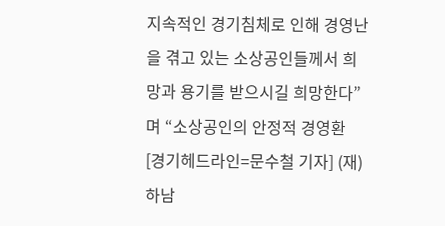지속적인 경기침체로 인해 경영난을 겪고 있는 소상공인들께서 희망과 용기를 받으시길 희망한다”며 “소상공인의 안정적 경영환
[경기헤드라인=문수철 기자] (재)하남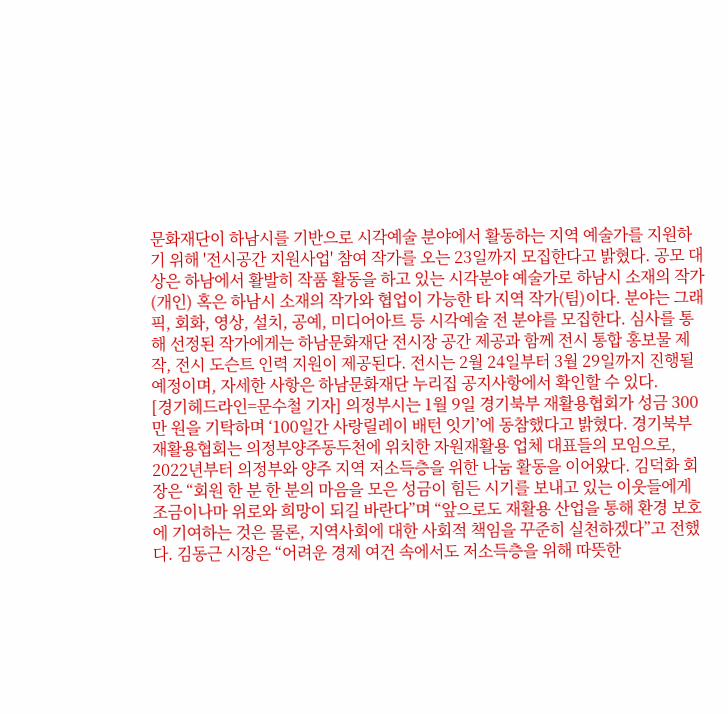문화재단이 하남시를 기반으로 시각예술 분야에서 활동하는 지역 예술가를 지원하기 위해 '전시공간 지원사업' 참여 작가를 오는 23일까지 모집한다고 밝혔다. 공모 대상은 하남에서 활발히 작품 활동을 하고 있는 시각분야 예술가로 하남시 소재의 작가(개인) 혹은 하남시 소재의 작가와 협업이 가능한 타 지역 작가(팀)이다. 분야는 그래픽, 회화, 영상, 설치, 공예, 미디어아트 등 시각예술 전 분야를 모집한다. 심사를 통해 선정된 작가에게는 하남문화재단 전시장 공간 제공과 함께 전시 통합 홍보물 제작, 전시 도슨트 인력 지원이 제공된다. 전시는 2월 24일부터 3월 29일까지 진행될 예정이며, 자세한 사항은 하남문화재단 누리집 공지사항에서 확인할 수 있다.
[경기헤드라인=문수철 기자] 의정부시는 1월 9일 경기북부 재활용협회가 성금 300만 원을 기탁하며 ‘100일간 사랑릴레이 배턴 잇기’에 동참했다고 밝혔다. 경기북부 재활용협회는 의정부양주동두천에 위치한 자원재활용 업체 대표들의 모임으로, 2022년부터 의정부와 양주 지역 저소득층을 위한 나눔 활동을 이어왔다. 김덕화 회장은 “회원 한 분 한 분의 마음을 모은 성금이 힘든 시기를 보내고 있는 이웃들에게 조금이나마 위로와 희망이 되길 바란다”며 “앞으로도 재활용 산업을 통해 환경 보호에 기여하는 것은 물론, 지역사회에 대한 사회적 책임을 꾸준히 실천하겠다”고 전했다. 김동근 시장은 “어려운 경제 여건 속에서도 저소득층을 위해 따뜻한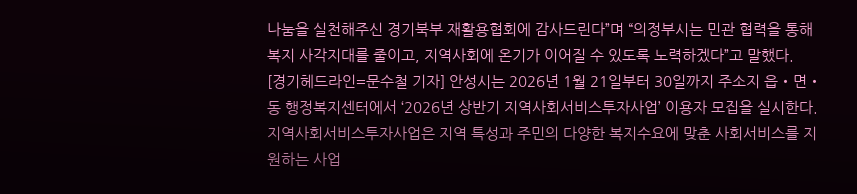나눔을 실천해주신 경기북부 재활용협회에 감사드린다”며 “의정부시는 민관 협력을 통해 복지 사각지대를 줄이고, 지역사회에 온기가 이어질 수 있도록 노력하겠다”고 말했다.
[경기헤드라인=문수철 기자] 안성시는 2026년 1월 21일부터 30일까지 주소지 읍‧면‧동 행정복지센터에서 ‘2026년 상반기 지역사회서비스투자사업’ 이용자 모집을 실시한다. 지역사회서비스투자사업은 지역 특성과 주민의 다양한 복지수요에 맞춘 사회서비스를 지원하는 사업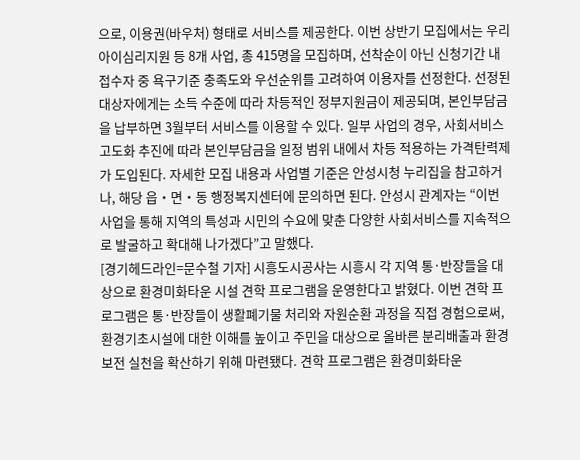으로, 이용권(바우처) 형태로 서비스를 제공한다. 이번 상반기 모집에서는 우리아이심리지원 등 8개 사업, 총 415명을 모집하며, 선착순이 아닌 신청기간 내 접수자 중 욕구기준 충족도와 우선순위를 고려하여 이용자를 선정한다. 선정된 대상자에게는 소득 수준에 따라 차등적인 정부지원금이 제공되며, 본인부담금을 납부하면 3월부터 서비스를 이용할 수 있다. 일부 사업의 경우, 사회서비스 고도화 추진에 따라 본인부담금을 일정 범위 내에서 차등 적용하는 가격탄력제가 도입된다. 자세한 모집 내용과 사업별 기준은 안성시청 누리집을 참고하거나, 해당 읍‧면‧동 행정복지센터에 문의하면 된다. 안성시 관계자는 “이번 사업을 통해 지역의 특성과 시민의 수요에 맞춘 다양한 사회서비스를 지속적으로 발굴하고 확대해 나가겠다”고 말했다.
[경기헤드라인=문수철 기자] 시흥도시공사는 시흥시 각 지역 통·반장들을 대상으로 환경미화타운 시설 견학 프로그램을 운영한다고 밝혔다. 이번 견학 프로그램은 통·반장들이 생활폐기물 처리와 자원순환 과정을 직접 경험으로써, 환경기초시설에 대한 이해를 높이고 주민을 대상으로 올바른 분리배출과 환경보전 실천을 확산하기 위해 마련됐다. 견학 프로그램은 환경미화타운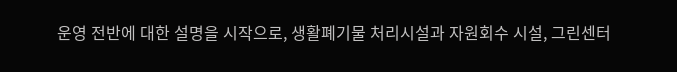운영 전반에 대한 설명을 시작으로, 생활폐기물 처리시설과 자원회수 시설, 그린센터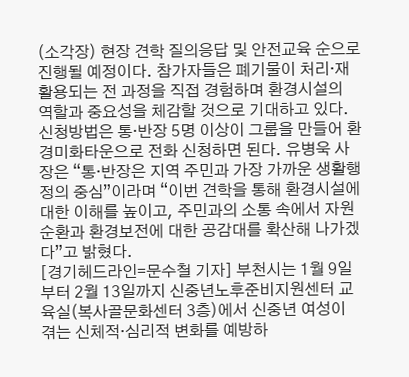(소각장) 현장 견학 질의응답 및 안전교육 순으로 진행될 예정이다. 참가자들은 폐기물이 처리·재활용되는 전 과정을 직접 경험하며 환경시설의 역할과 중요성을 체감할 것으로 기대하고 있다. 신청방법은 통·반장 5명 이상이 그룹을 만들어 환경미화타운으로 전화 신청하면 된다. 유병욱 사장은 “통·반장은 지역 주민과 가장 가까운 생활행정의 중심”이라며 “이번 견학을 통해 환경시설에 대한 이해를 높이고, 주민과의 소통 속에서 자원순환과 환경보전에 대한 공감대를 확산해 나가겠다”고 밝혔다.
[경기헤드라인=문수철 기자] 부천시는 1월 9일부터 2월 13일까지 신중년노후준비지원센터 교육실(복사골문화센터 3층)에서 신중년 여성이 겪는 신체적·심리적 변화를 예방하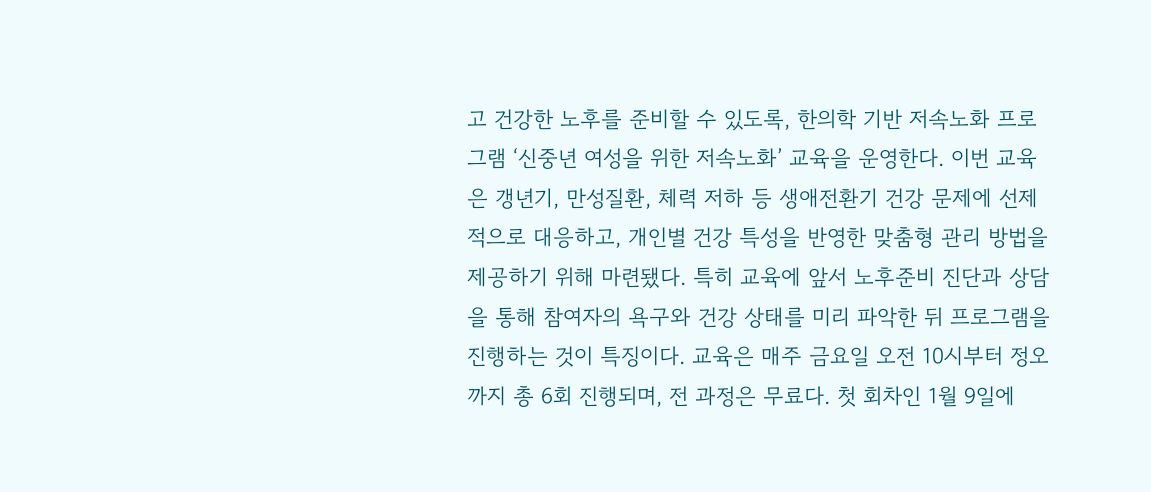고 건강한 노후를 준비할 수 있도록, 한의학 기반 저속노화 프로그램 ‘신중년 여성을 위한 저속노화’ 교육을 운영한다. 이번 교육은 갱년기, 만성질환, 체력 저하 등 생애전환기 건강 문제에 선제적으로 대응하고, 개인별 건강 특성을 반영한 맞춤형 관리 방법을 제공하기 위해 마련됐다. 특히 교육에 앞서 노후준비 진단과 상담을 통해 참여자의 욕구와 건강 상태를 미리 파악한 뒤 프로그램을 진행하는 것이 특징이다. 교육은 매주 금요일 오전 10시부터 정오까지 총 6회 진행되며, 전 과정은 무료다. 첫 회차인 1월 9일에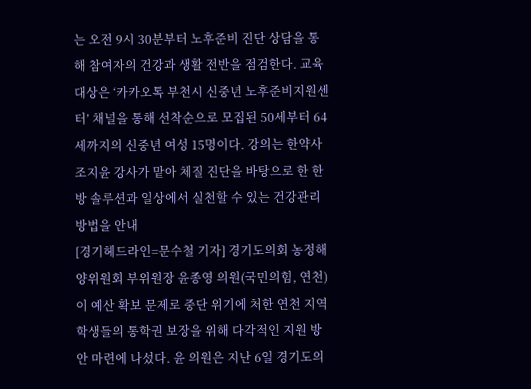는 오전 9시 30분부터 노후준비 진단 상담을 통해 참여자의 건강과 생활 전반을 점검한다. 교육 대상은 ‘카카오톡 부천시 신중년 노후준비지원센터’ 채널을 통해 선착순으로 모집된 50세부터 64세까지의 신중년 여성 15명이다. 강의는 한약사 조지윤 강사가 맡아 체질 진단을 바탕으로 한 한방 솔루션과 일상에서 실천할 수 있는 건강관리 방법을 안내
[경기헤드라인=문수철 기자] 경기도의회 농정해양위원회 부위원장 윤종영 의원(국민의힘, 연천)이 예산 확보 문제로 중단 위기에 처한 연천 지역 학생들의 통학권 보장을 위해 다각적인 지원 방안 마련에 나섰다. 윤 의원은 지난 6일 경기도의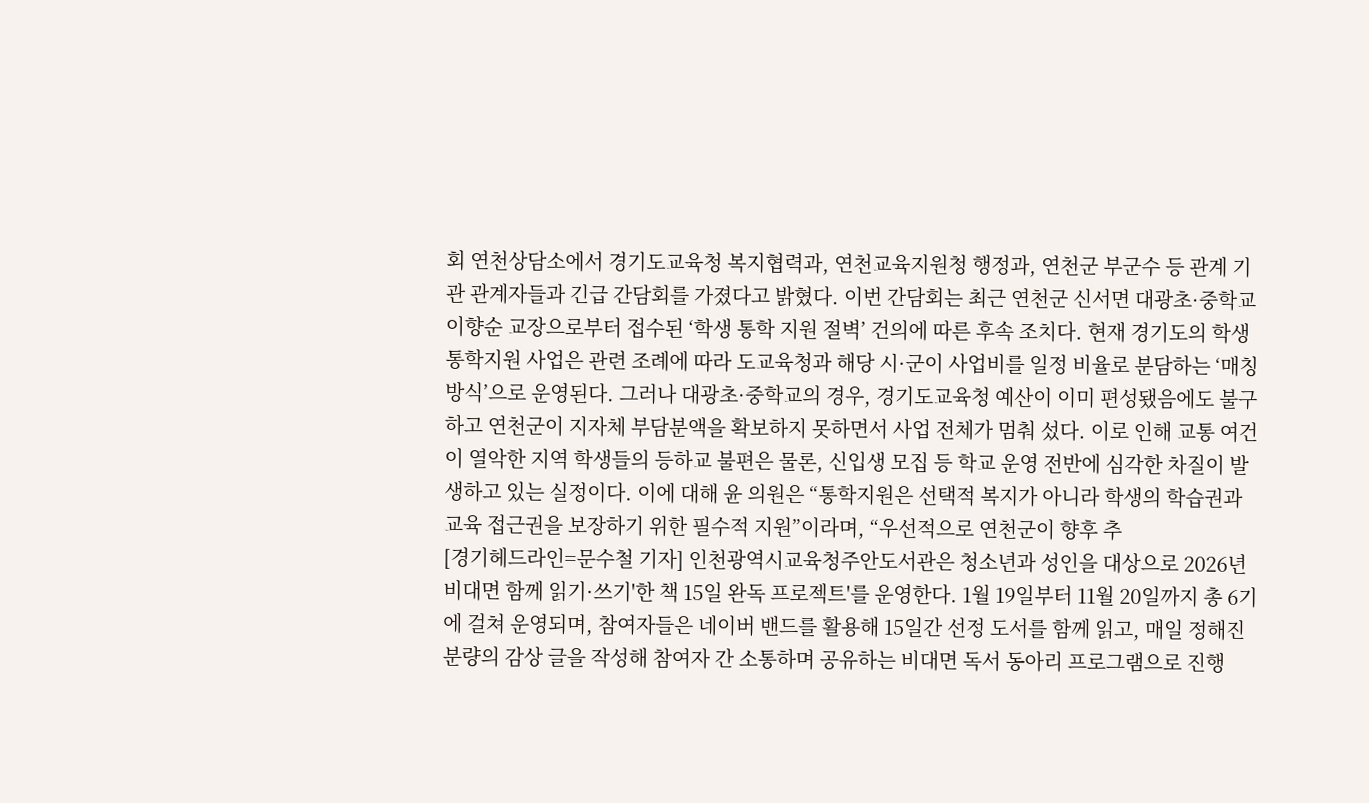회 연천상담소에서 경기도교육청 복지협력과, 연천교육지원청 행정과, 연천군 부군수 등 관계 기관 관계자들과 긴급 간담회를 가졌다고 밝혔다. 이번 간담회는 최근 연천군 신서면 대광초·중학교 이향순 교장으로부터 접수된 ‘학생 통학 지원 절벽’ 건의에 따른 후속 조치다. 현재 경기도의 학생 통학지원 사업은 관련 조례에 따라 도교육청과 해당 시·군이 사업비를 일정 비율로 분담하는 ‘매칭 방식’으로 운영된다. 그러나 대광초·중학교의 경우, 경기도교육청 예산이 이미 편성됐음에도 불구하고 연천군이 지자체 부담분액을 확보하지 못하면서 사업 전체가 멈춰 섰다. 이로 인해 교통 여건이 열악한 지역 학생들의 등하교 불편은 물론, 신입생 모집 등 학교 운영 전반에 심각한 차질이 발생하고 있는 실정이다. 이에 대해 윤 의원은 “통학지원은 선택적 복지가 아니라 학생의 학습권과 교육 접근권을 보장하기 위한 필수적 지원”이라며, “우선적으로 연천군이 향후 추
[경기헤드라인=문수철 기자] 인천광역시교육청주안도서관은 청소년과 성인을 대상으로 2026년 비대면 함께 읽기·쓰기'한 책 15일 완독 프로젝트'를 운영한다. 1월 19일부터 11월 20일까지 총 6기에 걸쳐 운영되며, 참여자들은 네이버 밴드를 활용해 15일간 선정 도서를 함께 읽고, 매일 정해진 분량의 감상 글을 작성해 참여자 간 소통하며 공유하는 비대면 독서 동아리 프로그램으로 진행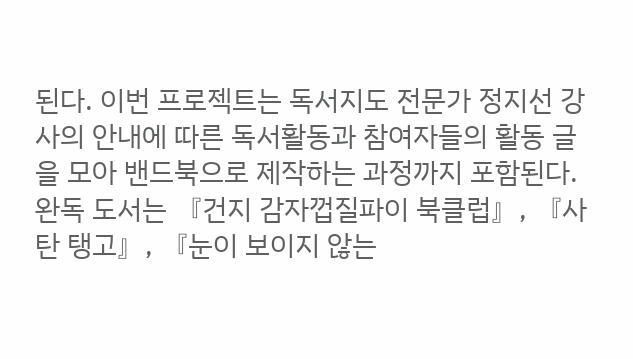된다. 이번 프로젝트는 독서지도 전문가 정지선 강사의 안내에 따른 독서활동과 참여자들의 활동 글을 모아 밴드북으로 제작하는 과정까지 포함된다. 완독 도서는 『건지 감자껍질파이 북클럽』, 『사탄 탱고』, 『눈이 보이지 않는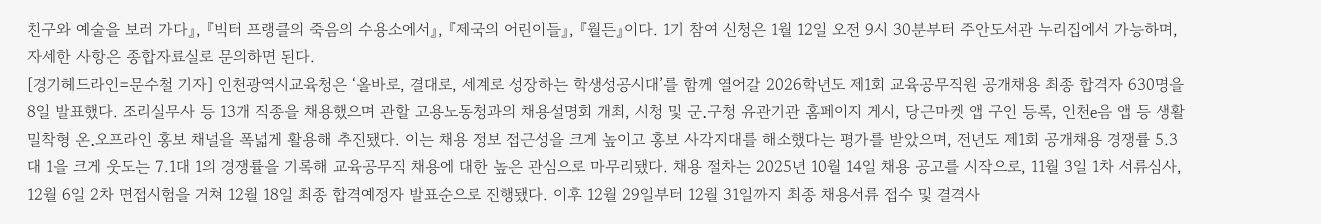친구와 예술을 보러 가다』, 『빅터 프랭클의 죽음의 수용소에서』, 『제국의 어린이들』, 『월든』이다. 1기 참여 신청은 1월 12일 오전 9시 30분부터 주안도서관 누리집에서 가능하며, 자세한 사항은 종합자료실로 문의하면 된다.
[경기헤드라인=문수철 기자] 인천광역시교육청은 ‘올바로, 결대로, 세계로 성장하는 학생성공시대’를 함께 열어갈 2026학년도 제1회 교육공무직원 공개채용 최종 합격자 630명을 8일 발표했다. 조리실무사 등 13개 직종을 채용했으며 관할 고용노동청과의 채용설명회 개최, 시청 및 군․구청 유관기관 홈페이지 게시, 당근마켓 앱 구인 등록, 인천e음 앱 등 생활 밀착형 온․오프라인 홍보 채널을 폭넓게 활용해 추진됐다. 이는 채용 정보 접근성을 크게 높이고 홍보 사각지대를 해소했다는 평가를 받았으며, 전년도 제1회 공개채용 경쟁률 5.3대 1을 크게 웃도는 7.1대 1의 경쟁률을 기록해 교육공무직 채용에 대한 높은 관심으로 마무리됐다. 채용 절차는 2025년 10월 14일 채용 공고를 시작으로, 11월 3일 1차 서류심사, 12월 6일 2차 면접시험을 거쳐 12월 18일 최종 합격예정자 발표순으로 진행됐다. 이후 12월 29일부터 12월 31일까지 최종 채용서류 접수 및 결격사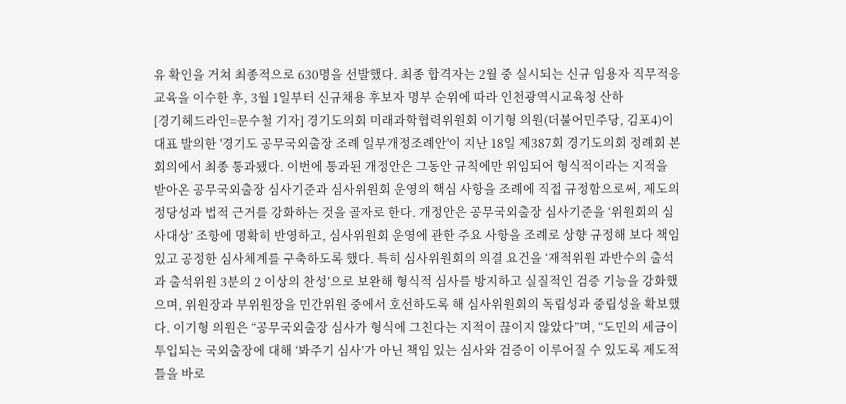유 확인을 거쳐 최종적으로 630명을 선발했다. 최종 합격자는 2월 중 실시되는 신규 임용자 직무적응 교육을 이수한 후, 3월 1일부터 신규채용 후보자 명부 순위에 따라 인천광역시교육청 산하
[경기헤드라인=문수철 기자] 경기도의회 미래과학협력위원회 이기형 의원(더불어민주당, 김포4)이 대표 발의한 '경기도 공무국외출장 조례 일부개정조례안'이 지난 18일 제387회 경기도의회 정례회 본회의에서 최종 통과됐다. 이번에 통과된 개정안은 그동안 규칙에만 위임되어 형식적이라는 지적을 받아온 공무국외출장 심사기준과 심사위원회 운영의 핵심 사항을 조례에 직접 규정함으로써, 제도의 정당성과 법적 근거를 강화하는 것을 골자로 한다. 개정안은 공무국외출장 심사기준을 ‘위원회의 심사대상’ 조항에 명확히 반영하고, 심사위원회 운영에 관한 주요 사항을 조례로 상향 규정해 보다 책임 있고 공정한 심사체계를 구축하도록 했다. 특히 심사위원회의 의결 요건을 ‘재적위원 과반수의 출석과 출석위원 3분의 2 이상의 찬성’으로 보완해 형식적 심사를 방지하고 실질적인 검증 기능을 강화했으며, 위원장과 부위원장을 민간위원 중에서 호선하도록 해 심사위원회의 독립성과 중립성을 확보했다. 이기형 의원은 “공무국외출장 심사가 형식에 그친다는 지적이 끊이지 않았다”며, “도민의 세금이 투입되는 국외출장에 대해 ‘봐주기 심사’가 아닌 책임 있는 심사와 검증이 이루어질 수 있도록 제도적 틀을 바로